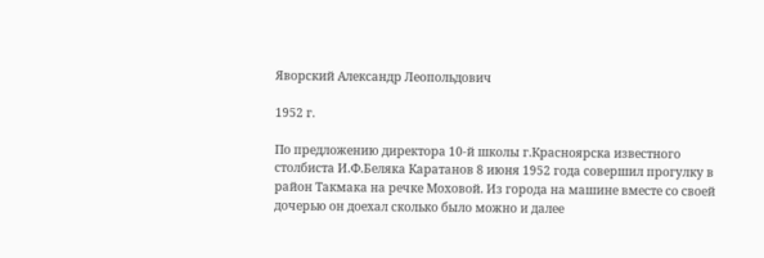Яворский Александр Леопольдович

1952 г.

По предложению директора 10-й школы г.Красноярска известного столбиста И.Ф.Беляка Каратанов 8 июня 1952 года совершил прогулку в район Такмака на речке Моховой. Из города на машине вместе со своей дочерью он доехал сколько было можно и далее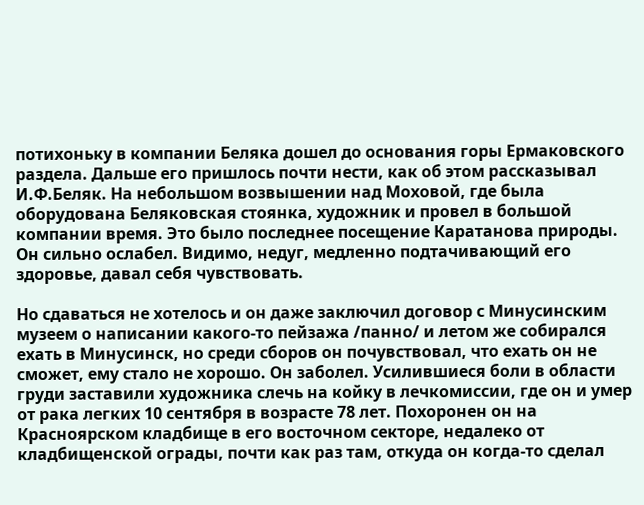потихоньку в компании Беляка дошел до основания горы Ермаковского раздела. Дальше его пришлось почти нести, как об этом рассказывал И.Ф.Беляк. На небольшом возвышении над Моховой, где была оборудована Беляковская стоянка, художник и провел в большой компании время. Это было последнее посещение Каратанова природы. Он сильно ослабел. Видимо, недуг, медленно подтачивающий его здоровье, давал себя чувствовать.

Но сдаваться не хотелось и он даже заключил договор с Минусинским музеем о написании какого-то пейзажа /панно/ и летом же собирался ехать в Минусинск, но среди сборов он почувствовал, что ехать он не сможет, ему стало не хорошо. Он заболел. Усилившиеся боли в области груди заставили художника слечь на койку в лечкомиссии, где он и умер от рака легких 10 сентября в возрасте 78 лет. Похоронен он на Красноярском кладбище в его восточном секторе, недалеко от кладбищенской ограды, почти как раз там, откуда он когда-то сделал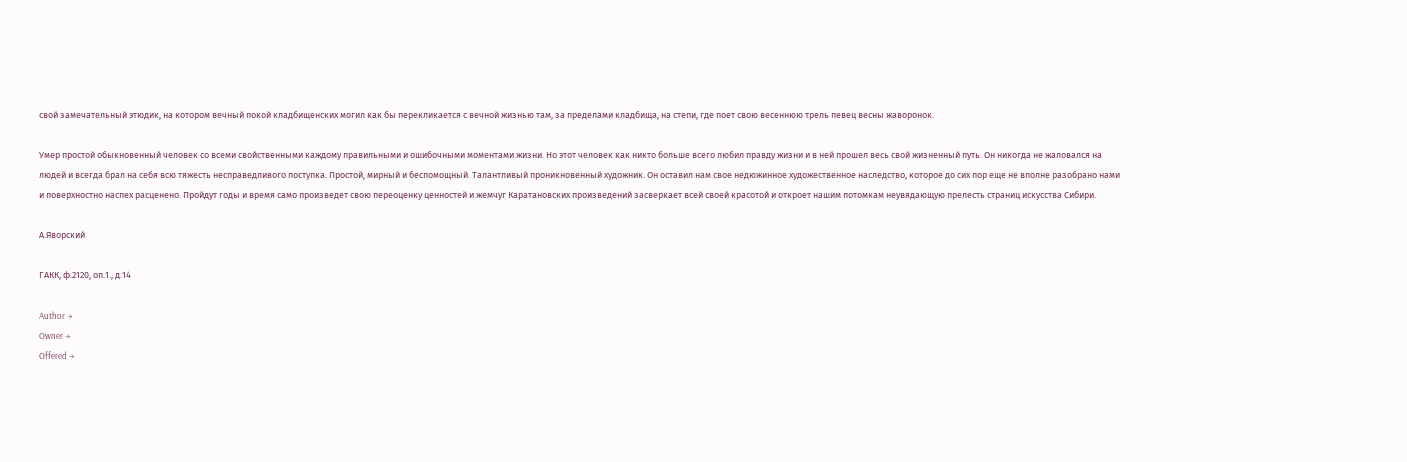свой замечательный этюдик, на котором вечный покой кладбищенских могил как бы перекликается с вечной жизнью там, за пределами кладбища, на степи, где поет свою весеннюю трель певец весны жаворонок.

Умер простой обыкновенный человек со всеми свойственными каждому правильными и ошибочными моментами жизни. Но этот человек как никто больше всего любил правду жизни и в ней прошел весь свой жизненный путь. Он никогда не жаловался на людей и всегда брал на себя всю тяжесть несправедливого поступка. Простой, мирный и беспомощный. Талантливый проникновенный художник. Он оставил нам свое недюжинное художественное наследство, которое до сих пор еще не вполне разобрано нами и поверхностно наспех расценено. Пройдут годы и время само произведет свою переоценку ценностей и жемчуг Каратановских произведений засверкает всей своей красотой и откроет нашим потомкам неувядающую прелесть страниц искусства Сибири.

А.Яворский

ГАКК, ф.2120, оп.1., д.14

Author →
Owner →
Offered →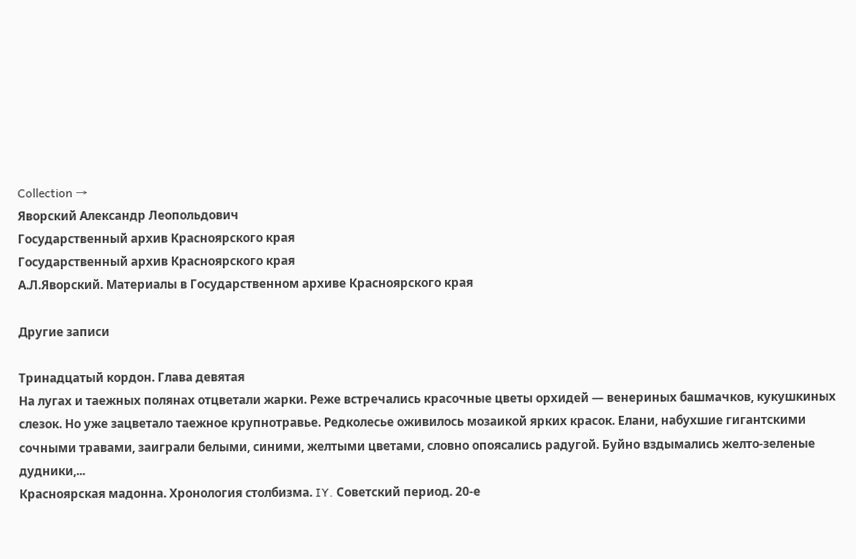Collection →
Яворский Александр Леопольдович
Государственный архив Красноярского края
Государственный архив Красноярского края
А.Л.Яворский. Материалы в Государственном архиве Красноярского края

Другие записи

Тринадцатый кордон. Глава девятая
На лугах и таежных полянах отцветали жарки. Реже встречались красочные цветы орхидей — венериных башмачков, кукушкиных слезок. Но уже зацветало таежное крупнотравье. Редколесье оживилось мозаикой ярких красок. Елани, набухшие гигантскими сочными травами, заиграли белыми, синими, желтыми цветами, словно опоясались радугой. Буйно вздымались желто-зеленые дудники,...
Красноярская мадонна. Хронология столбизма. IY. Советский период. 20-е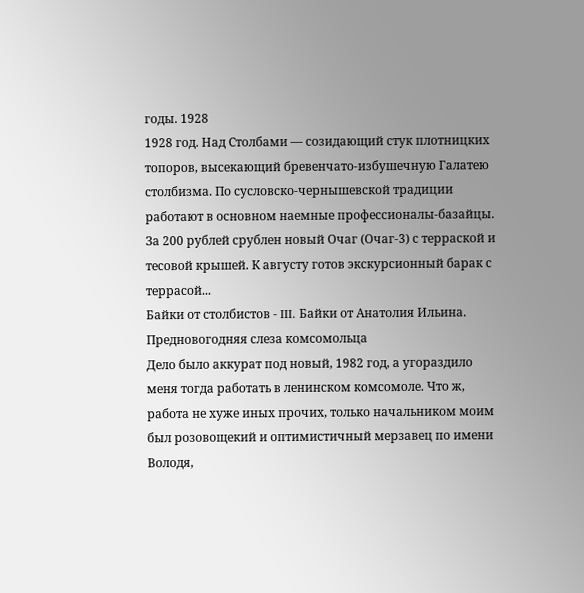годы. 1928
1928 год. Над Столбами — созидающий стук плотницких топоров, высекающий бревенчато-избушечную Галатею столбизма. По сусловско-чернышевской традиции работают в основном наемные профессионалы-базайцы. За 200 рублей срублен новый Очаг (Очаг-3) с терраской и тесовой крышей. К августу готов экскурсионный барак с террасой...
Байки от столбистов - III. Байки от Анатолия Ильина. Предновогодняя слеза комсомольца
Дело было аккурат под новый, 1982 год, а угораздило меня тогда работать в ленинском комсомоле. Что ж, работа не хуже иных прочих, только начальником моим был розовощекий и оптимистичный мерзавец по имени Володя,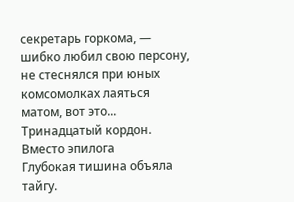секретарь горкома, — шибко любил свою персону, не стеснялся при юных комсомолках лаяться матом, вот это...
Тринадцатый кордон. Вместо эпилога
Глубокая тишина объяла тайгу.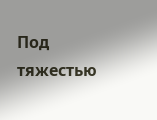Под тяжестью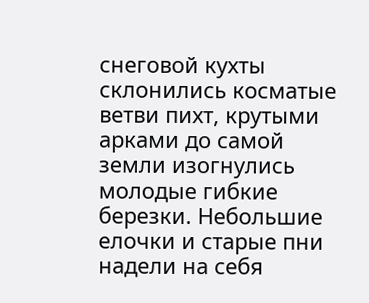снеговой кухты склонились косматые ветви пихт, крутыми арками до самой земли изогнулись молодые гибкие березки. Небольшие елочки и старые пни надели на себя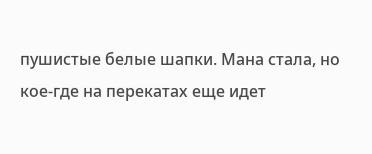пушистые белые шапки. Мана стала, но кое-где на перекатах еще идет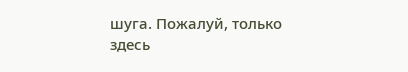шуга. Пожалуй, только здесь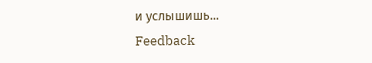и услышишь...
Feedback